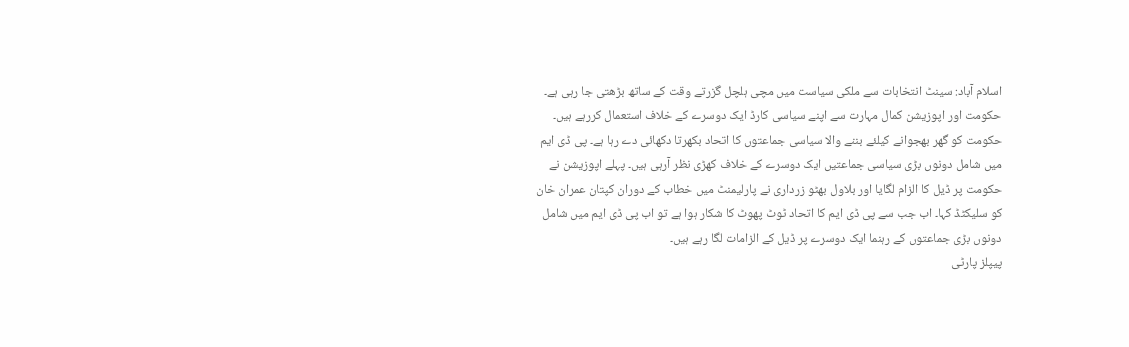اسلام آباد: سینٹ انتخابات سے ملکی سیاست میں مچی ہلچل گزرتے وقت کے ساتھ بڑھتی جا رہی ہے۔ حکومت اور اپوزیشن کمال مہارت سے اپنے سیاسی کارڈ ایک دوسرے کے خلاف استعمال کررہے ہیں۔
حکومت کو گھر بھجوانے کیلئے بننے والا سیاسی جماعتوں کا اتحاد بکھرتا دکھائی دے رہا ہے۔ پی ڈی ایم میں شامل دونوں بڑی سیاسی جماعتیں ایک دوسرے کے خلاف کھڑی نظر آرہی ہیں۔ پہلے اپوزیشن نے حکومت پر ڈیل کا الزام لگایا اور بلاول بھٹو زرداری نے پارلیمنٹ میں خطاب کے دوران کپتان عمران خان کو سلیکٹڈ کہا۔ اب جب سے پی ڈی ایم کا اتحاد ٹوٹ پھوٹ کا شکار ہوا ہے تو اب پی ڈی ایم میں شامل دونوں بڑی جماعتوں کے رہنما ایک دوسرے پر ڈیل کے الزامات لگا رہے ہیں۔
پیپلز پارٹی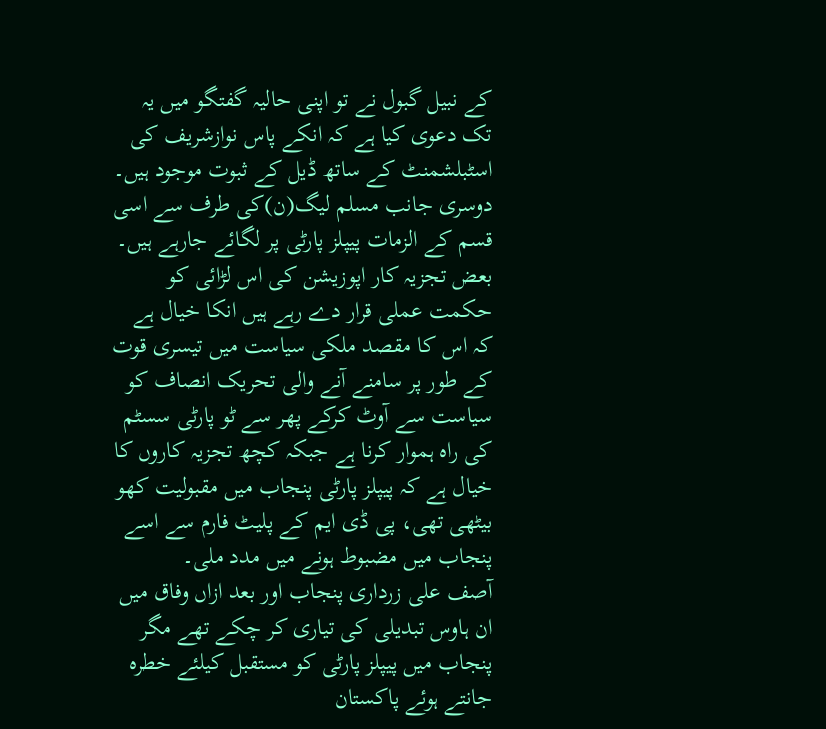کے نبیل گبول نے تو اپنی حالیہ گفتگو میں یہ تک دعوی کیا ہے کہ انکے پاس نوازشریف کی اسٹبلشمنٹ کے ساتھ ڈیل کے ثبوت موجود ہیں۔ دوسری جانب مسلم لیگ(ن)کی طرف سے اسی قسم کے الزمات پیپلز پارٹی پر لگائے جارہے ہیں۔ بعض تجزیہ کار اپوزیشن کی اس لڑائی کو حکمت عملی قرار دے رہے ہیں انکا خیال ہے کہ اس کا مقصد ملکی سیاست میں تیسری قوت کے طور پر سامنے آنے والی تحریک انصاف کو سیاست سے آوٹ کرکے پھر سے ٹو پارٹی سسٹم کی راہ ہموار کرنا ہے جبکہ کچھ تجزیہ کاروں کا خیال ہے کہ پیپلز پارٹی پنجاب میں مقبولیت کھو بیٹھی تھی، پی ڈی ایم کے پلیٹ فارم سے اسے پنجاب میں مضبوط ہونے میں مدد ملی۔
آصف علی زرداری پنجاب اور بعد ازاں وفاق میں ان ہاوس تبدیلی کی تیاری کر چکے تھے مگر پنجاب میں پیپلز پارٹی کو مستقبل کیلئے خطرہ جانتے ہوئے پاکستان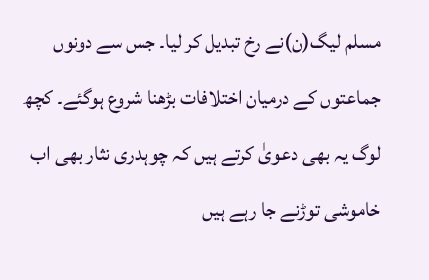مسلم لیگ(ن)نے رخ تبدیل کر لیا۔ جس سے دونوں جماعتوں کے درمیان اختلافات بڑھنا شروع ہوگئے۔ کچھ لوگ یہ بھی دعویٰ کرتے ہیں کہ چوہدری نثار بھی اب خاموشی توڑنے جا رہے ہیں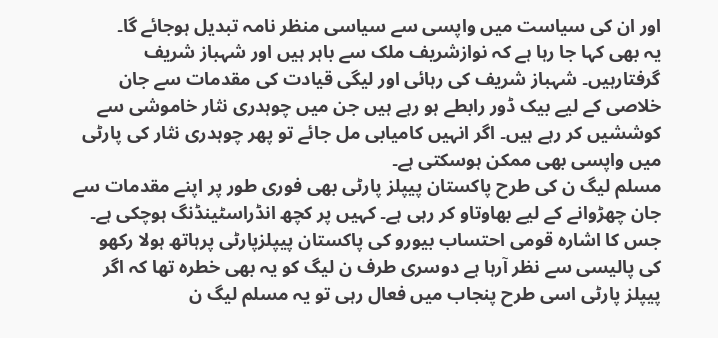اور ان کی سیاست میں واپسی سے سیاسی منظر نامہ تبدیل ہوجائے گا۔
یہ بھی کہا جا رہا ہے کہ نوازشریف ملک سے باہر ہیں اور شہباز شریف گرفتارہیں۔ شہباز شریف کی رہائی اور لیگی قیادت کی مقدمات سے جان خلاصی کے لیے بیک ڈور رابطے ہو رہے ہیں جن میں چوہدری نثار خاموشی سے کوششیں کر رہے ہیں۔ اگر انہیں کامیابی مل جائے تو پھر چوہدری نثار کی پارٹی میں واپسی بھی ممکن ہوسکتی ہے۔
مسلم لیگ ن کی طرح پاکستان پیپلز پارٹی بھی فوری طور پر اپنے مقدمات سے جان چھڑوانے کے لیے بھاوتاو کر رہی ہے۔ کہیں پر کچھ انڈراسٹینڈنگ ہوچکی ہے۔ جس کا اشارہ قومی احتساب بیورو کی پاکستان پیپلزپارٹی پرہاتھ ہولا رکھو کی پالیسی سے نظر آرہا ہے دوسری طرف ن لیگ کو یہ بھی خطرہ تھا کہ اگر پیپلز پارٹی اسی طرح پنجاب میں فعال رہی تو یہ مسلم لیگ ن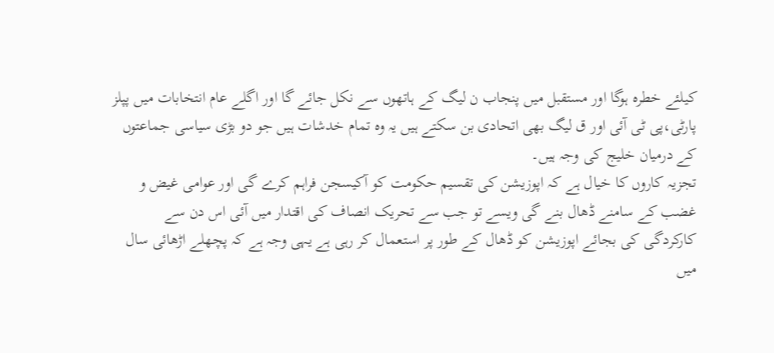کیلئے خطرہ ہوگا اور مستقبل میں پنجاب ن لیگ کے ہاتھوں سے نکل جائے گا اور اگلے عام انتخابات میں پپلز پارٹی،پی ٹی آئی اور ق لیگ بھی اتحادی بن سکتے ہیں یہ وہ تمام خدشات ہیں جو دو بڑی سیاسی جماعتوں کے درمیان خلیج کی وجہ ہیں۔
تجزیہ کاروں کا خیال ہے کہ اپوزیشن کی تقسیم حکومت کو آکیسجن فراہم کرے گی اور عوامی غیض و غضب کے سامنے ڈھال بنے گی ویسے تو جب سے تحریک انصاف کی اقتدار میں آئی اس دن سے کارکردگی کی بجائے اپوزیشن کو ڈھال کے طور پر استعمال کر رہی ہے یہی وجہ ہے کہ پچھلے اڑھائی سال میں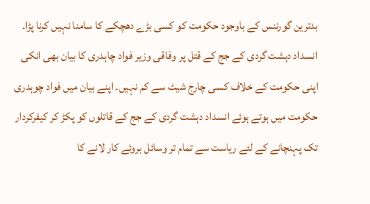بدترین گورننس کے باوجود حکومت کو کسی بڑے دھچکے کا سامنا نہیں کرنا پڑا۔
انسداد دہشت گردی کے جج کے قتل پر وفاقی وزیر فواد چاہدری کا بیان بھی انکی اپنی حکومت کے خلاف کسی چارج شیٹ سے کم نہیں۔ اپنے بیان میں فواد چوہدری حکومت میں ہوتے ہوئے انسداد دہشت گردی کے جج کے قاتلوں کو پکڑ کر کیفرکردار تک پہنچانے کے لئے ریاست سے تمام تر وسائل بروئے کار لانے کا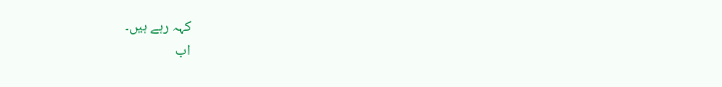کہہ رہے ہیں۔
اب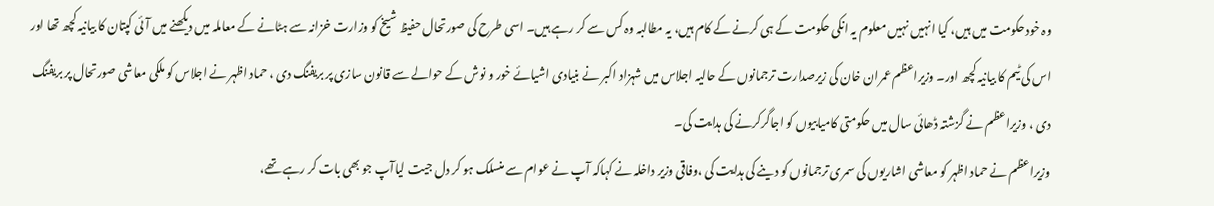وہ خودحکومت میں ہیں، کیا انہیں نہیں معلوم یہ انکی حکومت کے ہی کرنے کے کام ہیں، یہ مطالبہ وہ کس سے کر رہے ہیں۔ اسی طرح کی صورتحال حفیظ شیخ کو وزارت خزانہ سے ہٹانے کے معاملہ میں دیکھنے میں آئی کپتان کا بیانیہ کچھ تھا اور اس کی ٹیم کا بیانیہ کچھ اور۔ وزیراعظم عمران خان کی زیرصدارت ترجمانوں کے حالیہ اجلاس میں شہزاد اکبر نے بنیادی اشیائے خور و نوش کے حوالے سے قانون سازی پر بریفنگ دی ، حماد اظہر نے اجلاس کو ملکی معاشی صورتحال پر بریفنگ دی ، وزیراعظم نے گزشتہ ڈھائی سال میں حکومتی کامیابیوں کو اجاگرکرنے کی ہدایت کی۔
وزیراعظم نے حماد اظہر کو معاشی اشاریوں کی سمری ترجمانوں کو دینے کی ہدایت کی ،وفاقی وزیر داخلہ نے کہاکہ آپ نے عوام سے منسلک ہو کر دل جیت لیاآپ جو بھی بات کر رہے تھے،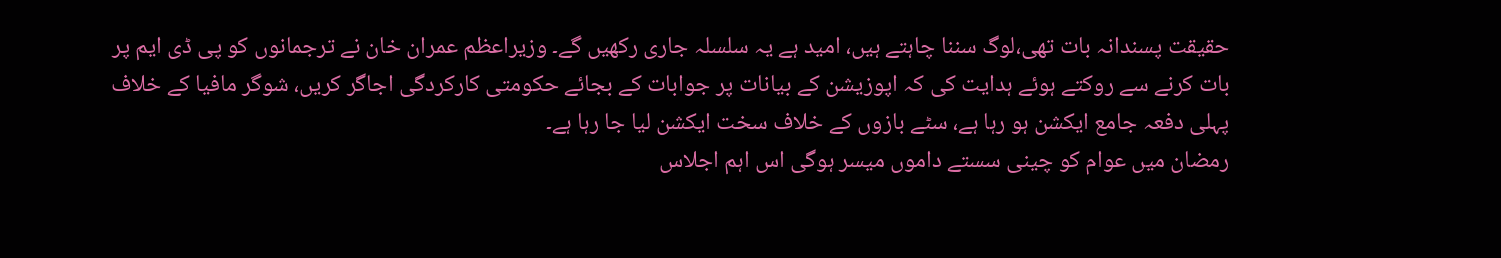حقیقت پسندانہ بات تھی،لوگ سننا چاہتے ہیں، امید ہے یہ سلسلہ جاری رکھیں گے۔ وزیراعظم عمران خان نے ترجمانوں کو پی ڈی ایم پر بات کرنے سے روکتے ہوئے ہدایت کی کہ اپوزیشن کے بیانات پر جوابات کے بجائے حکومتی کارکردگی اجاگر کریں، شوگر مافیا کے خلاف پہلی دفعہ جامع ایکشن ہو رہا ہے، سٹے بازوں کے خلاف سخت ایکشن لیا جا رہا ہے۔
رمضان میں عوام کو چینی سستے داموں میسر ہوگی اس اہم اجلاس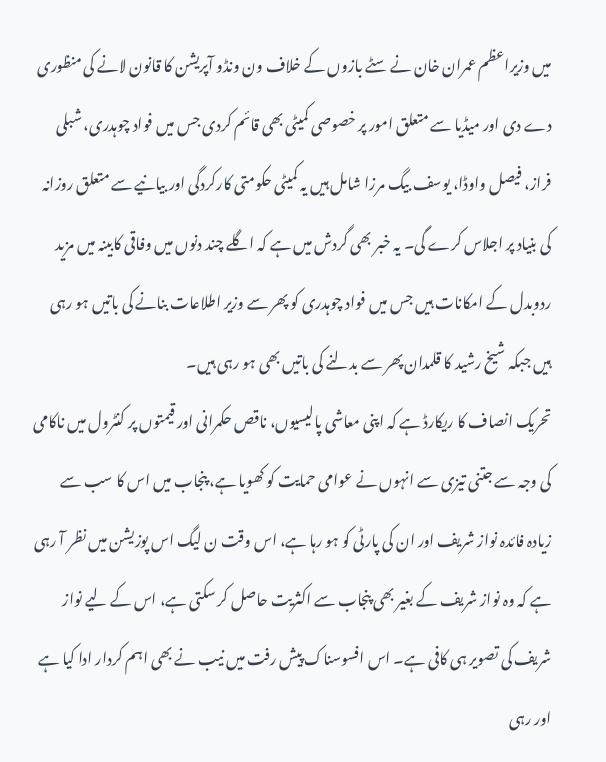میں وزیراعظم عمران خان نے سٹے بازوں کے خلاف ون ونڈو آپریشن کا قانون لانے کی منظوری دے دی اور میڈیا سے متعلق امور پر خصوصی کمیٹی بھی قائم کردی جس میں فواد چوہدری، شبلی فراز، فیصل واوڈا، یوسف بیگ مرزا شامل ہیں یہ کمیٹی حکومتی کارکردگی اور بیانیے سے متعلق روزانہ کی بنیاد پر اجلاس کرے گی۔ یہ خبر بھی گردش میں ہے کہ اگلے چند دنوں میں وفاقی کابینہ میں مزید ردوبدل کے امکانات ہیں جس میں فواد چوہدری کو پھر سے وزیر اطلاعات بنانے کی باتیں ہو رہی ہیں جبکہ شیخ رشید کا قلمدان پھر سے بدلنے کی باتیں بھی ہو رہی ہیں۔
تحریک انصاف کا ریکارڈ ہے کہ اپنی معاشی پالیسیوں، ناقص حکمرانی اور قیمتوں پر کنٹرول میں ناکامی کی وجہ سے جتنی تیزی سے انہوں نے عوامی حمایت کو کھویا ہے، پنجاب میں اس کا سب سے زیادہ فائدہ نواز شریف اور ان کی پارٹی کو ہو رہا ہے، اس وقت ن لیگ اس پوزیشن میں نظر آ رہی ہے کہ وہ نواز شریف کے بغیر بھی پنجاب سے اکثریت حاصل کر سکتی ہے، اس کے لیے نواز شریف کی تصویر ہی کافی ہے۔ اس افسوسناک پیش رفت میں نیب نے بھی اہم کردار ادا کیا ہے اور رہی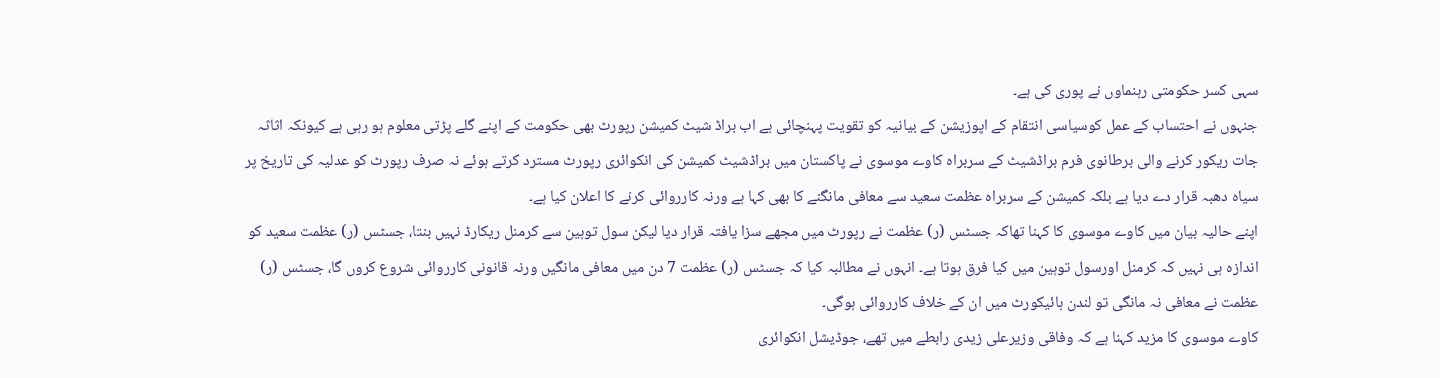سہی کسر حکومتی رہنماوں نے پوری کی ہے۔
جنہوں نے احتساب کے عمل کوسیاسی انتقام کے اپوزیشن کے بیانیہ کو تقویت پہنچائی ہے اب براڈ شیٹ کمیشن رپورٹ بھی حکومت کے اپنے گلے پڑتی معلوم ہو رہی ہے کیونکہ اثاثہ جات ریکور کرنے والی برطانوی فرم براڈشیٹ کے سربراہ کاوے موسوی نے پاکستان میں براڈشیٹ کمیشن کی انکوائری رپورٹ مسترد کرتے ہوئے نہ صرف رپورٹ کو عدلیہ کی تاریخ پر سیاہ دھبہ قرار دے دیا ہے بلکہ کمیشن کے سربراہ عظمت سعید سے معافی مانگنے کا بھی کہا ہے ورنہ کارروائی کرنے کا اعلان کیا ہے۔
اپنے حالیہ بیان میں کاوے موسوی کا کہنا تھاکہ جسٹس (ر) عظمت نے رپورٹ میں مجھے سزا یافتہ قرار دیا لیکن سول توہین سے کرمنل ریکارڈ نہیں بنتا، جسٹس (ر) عظمت سعید کو اندازہ ہی نہیں کہ کرمنل اورسول توہین میں کیا فرق ہوتا ہے۔ انہوں نے مطالبہ کیا کہ جسٹس (ر) عظمت 7 دن میں معافی مانگیں ورنہ قانونی کارروائی شروع کروں گا، جسٹس (ر) عظمت نے معافی نہ مانگی تو لندن ہائیکورٹ میں ان کے خلاف کارروائی ہوگی۔
کاوے موسوی کا مزید کہنا ہے کہ وفاقی وزیرعلی زیدی رابطے میں تھے، جوڈیشل انکوائری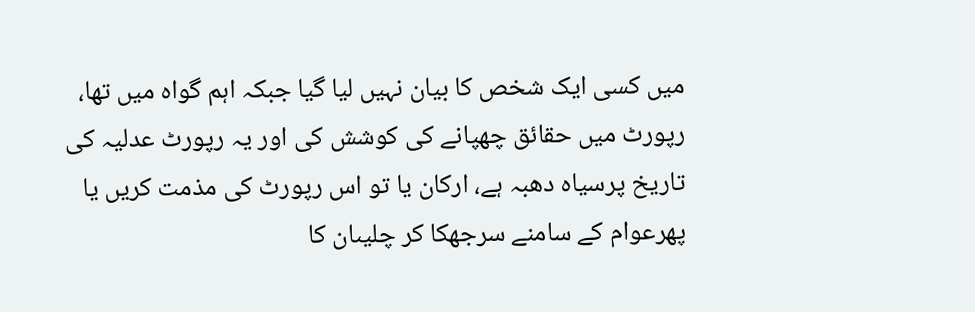میں کسی ایک شخص کا بیان نہیں لیا گیا جبکہ اہم گواہ میں تھا، رپورٹ میں حقائق چھپانے کی کوشش کی اور یہ رپورٹ عدلیہ کی تاریخ پرسیاہ دھبہ ہے، ارکان یا تو اس رپورٹ کی مذمت کریں یا پھرعوام کے سامنے سرجھکا کر چلیںان کا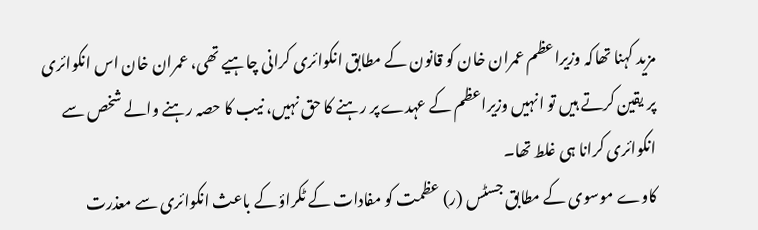مزید کہنا تھاکہ وزیراعظم عمران خان کو قانون کے مطابق انکوائری کرانی چاہیے تھی، عمران خان اس انکوائری پر یقین کرتے ہیں تو انہیں وزیراعظم کے عہدے پر رہنے کا حق نہیں، نیب کا حصہ رہنے والے شخص سے انکوائری کرانا ہی غلط تھا۔
کاوے موسوی کے مطابق جسٹس (ر) عظمت کو مفادات کے ٹکراؤ کے باعث انکوائری سے معذرت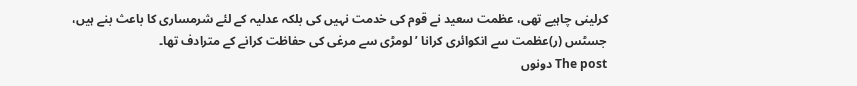کرلینی چاہیے تھی، عظمت سعید نے قوم کی خدمت نہیں کی بلکہ عدلیہ کے لئے شرمساری کا باعث بنے ہیں، جسٹس (ر)عظمت سے انکوائری کرانا ’لومڑی سے مرغی کی حفاظت کرانے کے مترادف تھا۔
The post دونوں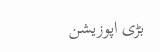بڑی اپوزیشن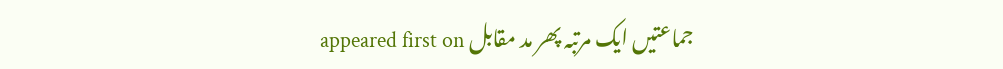جماعتیں ایک مرتبہ پھر مد مقابل appeared first on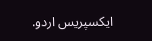ایکسپریس اردو.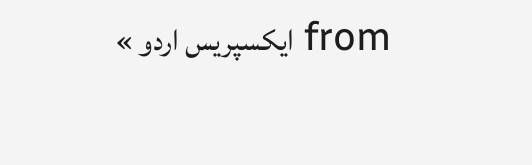from ایکسپریس اردو »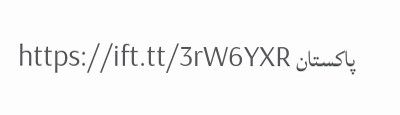پاکستان https://ift.tt/3rW6YXR